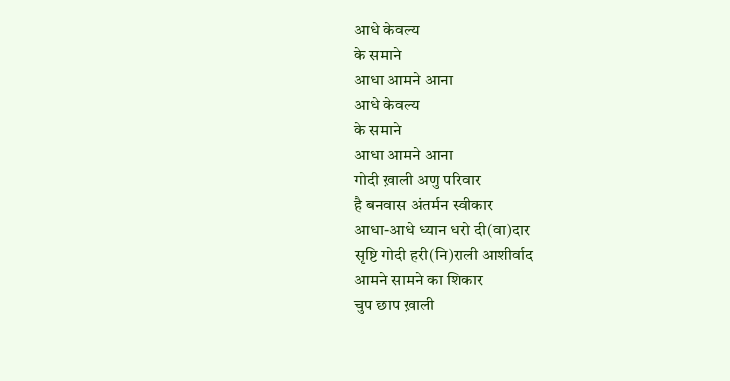आधे केवल्य
के समाने
आधा आमने आना
आधे केवल्य
के समाने
आधा आमने आना
गोदी ख़ाली अणु परिवार
है बनवास अंतर्मन स्वीकार
आधा-आधे ध्यान धरो दी(वा)दार
सृष्टि गोदी हरी(नि)राली आशीर्वाद
आमने सामने का शिकार
चुप छाप ख़ाली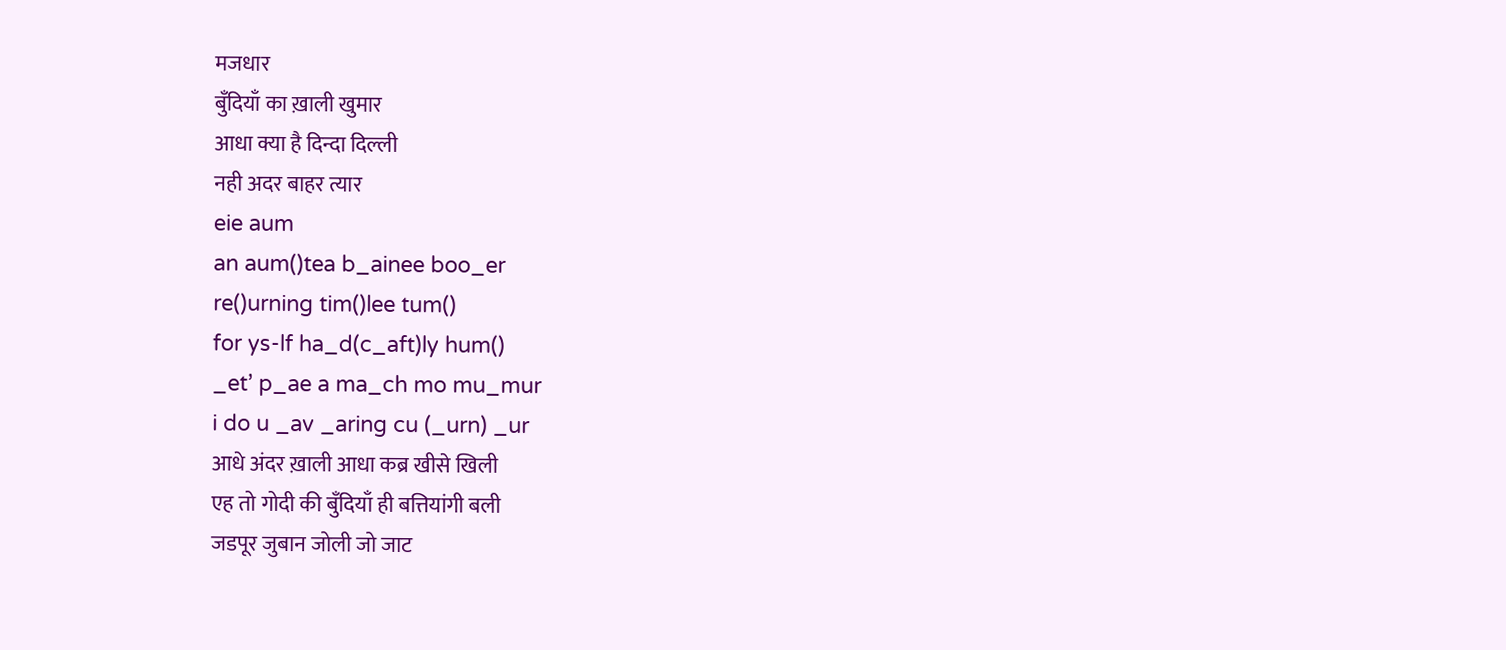मजधार
बुँदियाँ का ख़ाली खुमार
आधा क्या है दिन्दा दिल्ली
नही अदर बाहर त्यार
eie aum
an aum()tea b_ainee boo_er
re()urning tim()lee tum()
for ys-lf ha_d(c_aft)ly hum()
_et’ p_ae a ma_ch mo mu_mur
i do u _av _aring cu (_urn) _ur
आधे अंदर ख़ाली आधा कब्र खीसे खिली
एह तो गोदी की बुँदियाँ ही बत्तियांगी बली
जडपूर जुबान जोली जो जाट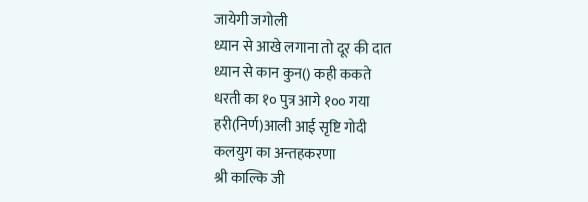जायेगी जगोली
ध्यान से आखे लगाना तो दूर की दात
ध्यान से कान कुन() कही ककते
धरती का १० पुत्र आगे १०० गया
हरी(निर्ण)आली आई सृष्टि गोदी
कलयुग का अन्तहकरणा
श्री काल्कि जी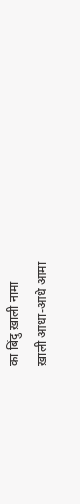का बिंदु ख़ाली नामा
ख़ाली आधा-आधे आमा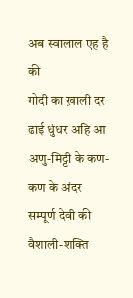अब स्वालाल एह है की
गोदी का ख़ाली दर ढाई धुंधर अहि आ
अणु-मिट्टी के कण-कण के अंदर
सम्पूर्ण देवी की वैशाली-शक्ति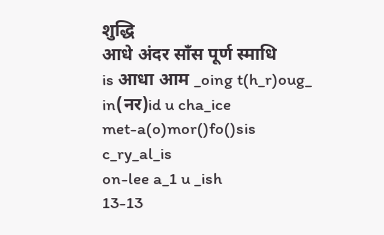शुद्धि
आधे अंदर साँस पूर्ण स्माधि
is आधा आम _oing t(h_r)oug_
in(नर)id u cha_ice
met-a(o)mor()fo()sis
c_ry_al_is
on-lee a_1 u _ish
13-13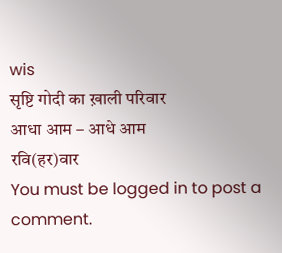wis
सृष्टि गोदी का ख़ाली परिवार
आधा आम – आधे आम
रवि(हर)वार
You must be logged in to post a comment.